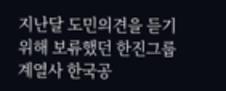지난달 도민의견을 듣기 위해 보류했던 한진그룹 계열사 한국공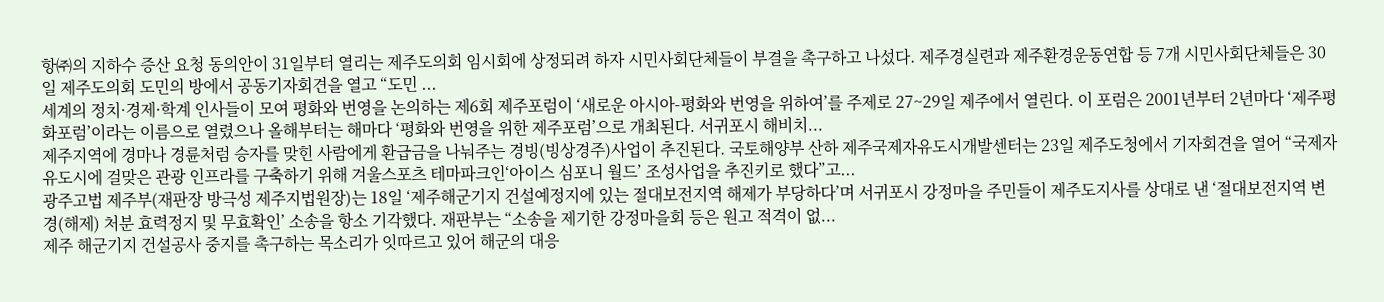항㈜의 지하수 증산 요청 동의안이 31일부터 열리는 제주도의회 임시회에 상정되려 하자 시민사회단체들이 부결을 촉구하고 나섰다. 제주경실련과 제주환경운동연합 등 7개 시민사회단체들은 30일 제주도의회 도민의 방에서 공동기자회견을 열고 “도민 ...
세계의 정치·경제·학계 인사들이 모여 평화와 번영을 논의하는 제6회 제주포럼이 ‘새로운 아시아-평화와 번영을 위하여’를 주제로 27~29일 제주에서 열린다. 이 포럼은 2001년부터 2년마다 ‘제주평화포럼’이라는 이름으로 열렸으나 올해부터는 해마다 ‘평화와 번영을 위한 제주포럼’으로 개최된다. 서귀포시 해비치...
제주지역에 경마나 경륜처럼 승자를 맞힌 사람에게 환급금을 나눠주는 경빙(빙상경주)사업이 추진된다. 국토해양부 산하 제주국제자유도시개발센터는 23일 제주도청에서 기자회견을 열어 “국제자유도시에 걸맞은 관광 인프라를 구축하기 위해 겨울스포츠 테마파크인‘아이스 심포니 월드’ 조성사업을 추진키로 했다”고...
광주고법 제주부(재판장 방극성 제주지법원장)는 18일 ‘제주해군기지 건설예정지에 있는 절대보전지역 해제가 부당하다’며 서귀포시 강정마을 주민들이 제주도지사를 상대로 낸 ‘절대보전지역 변경(해제) 처분 효력정지 및 무효확인’ 소송을 항소 기각했다. 재판부는 “소송을 제기한 강정마을회 등은 원고 적격이 없...
제주 해군기지 건설공사 중지를 촉구하는 목소리가 잇따르고 있어 해군의 대응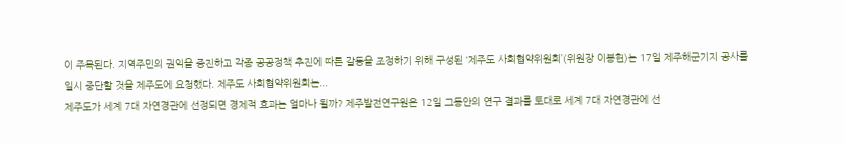이 주목된다. 지역주민의 권익을 증진하고 각종 공공정책 추진에 따른 갈등을 조정하기 위해 구성된 ‘제주도 사회협약위원회’(위원장 이봉헌)는 17일 제주해군기지 공사를 일시 중단할 것을 제주도에 요청했다. 제주도 사회협약위원회는...
제주도가 세계 7대 자연경관에 선정되면 경제적 효과는 얼마나 될까? 제주발전연구원은 12일 그동안의 연구 결과를 토대로 세계 7대 자연경관에 선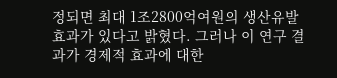정되면 최대 1조2800억여원의 생산유발 효과가 있다고 밝혔다. 그러나 이 연구 결과가 경제적 효과에 대한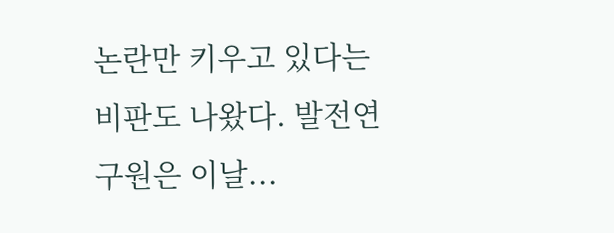논란만 키우고 있다는 비판도 나왔다. 발전연구원은 이날...